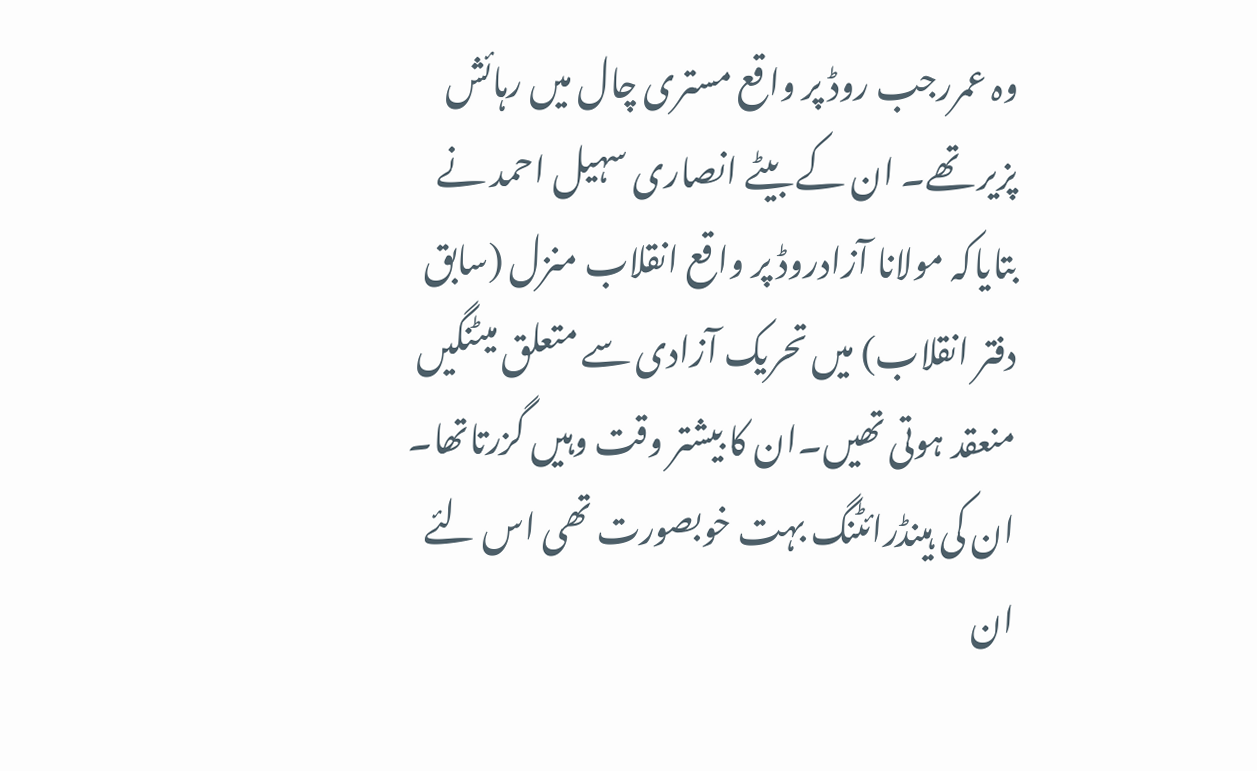وہ عمررجب روڈ پر واقع مستری چال میں رہائش پزیر تھے۔ ان کے بیٹے انصاری سہیل احمد نے بتایاکہ مولانا آزادروڈ پر واقع انقلاب منزل (سابق دفتر انقلاب) میں تحریک آزادی سے متعلق میٹنگیں منعقد ہوتی تھیں۔ان کا بیشتر وقت وہیں گزرتاتھا۔ ان کی ہینڈرائٹنگ بہت خوبصورت تھی اس لئے ان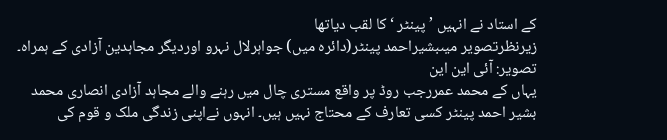کے استاد نے انہیں ’پینٹر ‘ کا لقب دیاتھا
زیرنظرتصویر میںبشیراحمد پینٹر(دائرہ میں) جواہرلال نہرو اوردیگر مجاہدین آزادی کے ہمراہ۔ تصویر: آئی این این
یہاں کے محمد عمررجب روڈ پر واقع مستری چال میں رہنے والے مجاہد آزادی انصاری محمد بشیر احمد پینٹر کسی تعارف کے محتاج نہیں ہیں۔ انہوں نےاپنی زندگی ملک و قوم کی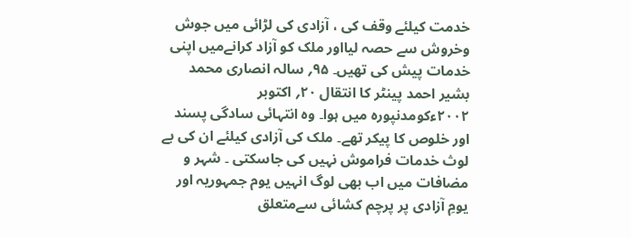خدمت کیلئے وقف کی ، آزادی کی لڑائی میں جوش وخروش سے حصہ لیااور ملک کو آزاد کرانےمیں اپنی خدمات پیش کی تھیں۔ ۹۵؍ سالہ انصاری محمد بشیر احمد پینٹر کا انتقال ۲۰؍ اکتوبر ۲۰۰۲ءکومدنپورہ میں ہوا۔ وہ انتہائی سادگی پسند اور خلوص کا پیکر تھے۔ ملک کی آزادی کیلئے ان کی بے لوث خدمات فراموش نہیں کی جاسکتی ۔ شہر و مضافات میں اب بھی لوگ انہیں یوم جمہوریہ اور یومِ آزادی پر پرچم کشائی سےمتعلق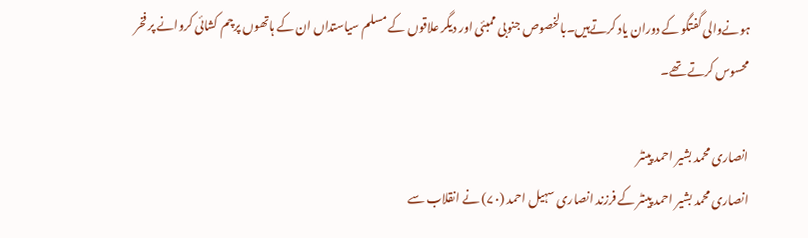ہونےوالی گفتگو کے دوران یاد کرتےہیں۔بالخصوص جنوبی ممبئی اور دیگر علاقوں کے مسلم سیاستداں ان کے ہاتھوں پرچم کشائی کروانے پر فخر محسوس کرتے تھے۔

انصاری محمد بشیر احمد پینٹر
انصاری محمد بشیر احمد پینٹر کے فرزند انصاری سہیل احمد (۷۰) نے انقلاب سے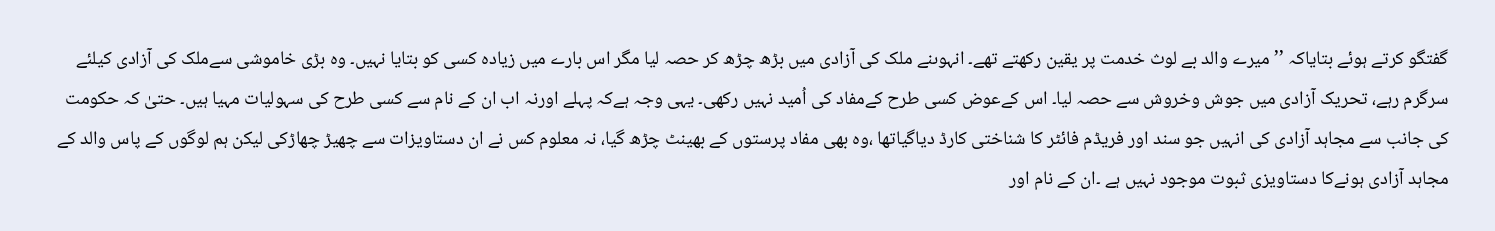گفتگو کرتے ہوئے بتایاکہ ’’میرے والد بے لوث خدمت پر یقین رکھتے تھے۔ انہوںنے ملک کی آزادی میں بڑھ چڑھ کر حصہ لیا مگر اس بارے میں زیادہ کسی کو بتایا نہیں۔ وہ بڑی خاموشی سےملک کی آزادی کیلئے سرگرم رہے، تحریک آزادی میں جوش وخروش سے حصہ لیا۔ اس کےعوض کسی طرح کےمفاد کی اُمید نہیں رکھی۔ یہی وجہ ہےکہ پہلے اورنہ اب ان کے نام سے کسی طرح کی سہولیات مہیا ہیں۔ حتیٰ کہ حکومت کی جانب سے مجاہد آزادی کی انہیں جو سند اور فریڈم فائٹر کا شناختی کارڈ دیاگیاتھا ،وہ بھی مفاد پرستوں کے بھینٹ چڑھ گیا، نہ معلوم کس نے ان دستاویزات سے چھیڑ چھاڑکی لیکن ہم لوگوں کے پاس والد کے مجاہد آزادی ہونےکا دستاویزی ثبوت موجود نہیں ہے ۔ان کے نام اور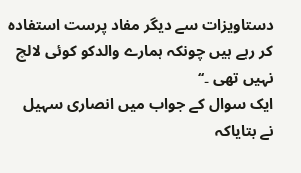دستاویزات سے دیگر مفاد پرست استفادہ کر رہے ہیں چونکہ ہمارے والدکو کوئی لالچ نہیں تھی ۔‘‘
ایک سوال کے جواب میں انصاری سہیل نے بتایاکہ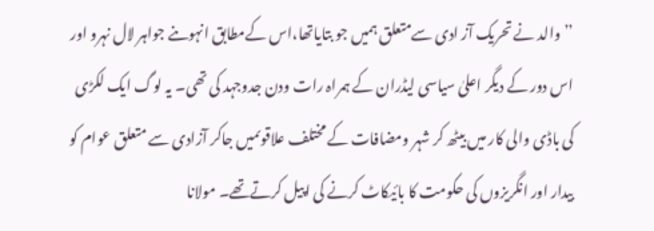’’ والد نے تحریک آز ادی سےمتعلق ہمیں جو بتایاتھا،اس کےمطابق انہوںنے جواہر لال نہرو اور اس دور کے دیگر اعلیٰ سیاسی لیڈران کے ہمراہ رات ودن جدوجہد کی تھی۔ یہ لوگ ایک لکڑی کی باڈی والی کار میں بیٹھ کر شہر ومضافات کے مختلف علاقوںمیں جاکر آزادی سے متعلق عوام کو بیدار اور انگریزوں کی حکومت کا بائیکاٹ کرنے کی اپیل کرتےتھے۔ مولانا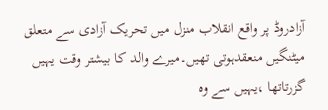آزادروڈ پر واقع انقلاب منزل میں تحریک آزادی سے متعلق میٹنگیں منعقدہوتی تھیں۔میرے والد کا بیشتر وقت یہیں گزرتاتھا ،یہیں سے وہ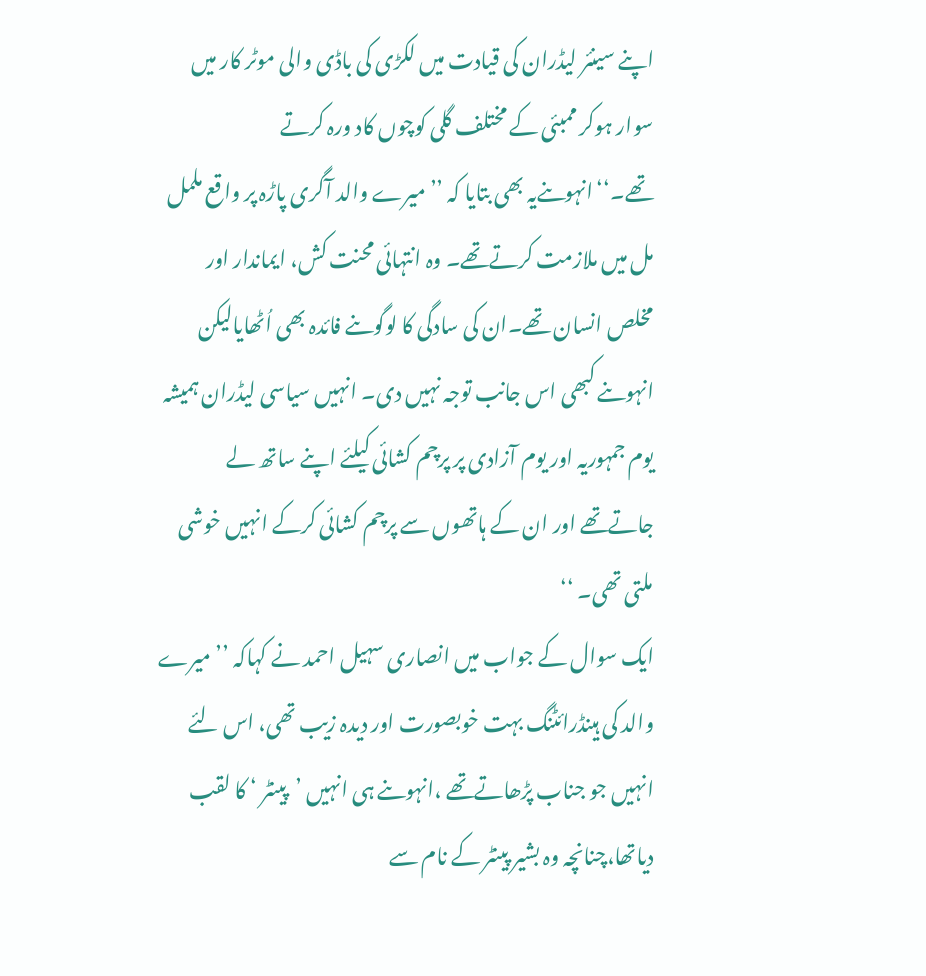اپنے سینئر لیڈران کی قیادت میں لکڑی کی باڈی والی موٹر کار میں سوار ہوکر ممبئی کے مختلف گلی کوچوں کاد ورہ کرتے تھے۔‘‘انہوںنےیہ بھی بتایا کہ ’’میرے والد آگری پاڑہ پر واقع ململ مل میں ملازمت کرتےتھے۔ وہ انتہائی محنت کش، ایماندار اور مخلص انسان تھے۔ان کی سادگی کا لوگوںنے فائدہ بھی اُٹھایالیکن انہوںنے کبھی اس جانب توجہ نہیں دی۔ انہیں سیاسی لیڈران ہمیشہ یوم جمہوریہ اور یوم آزادی پر پرچم کشائی کیلئے اپنے ساتھ لے جاتےتھے اور ان کے ہاتھوں سے پرچم کشائی کرکے انہیں خوشی ملتی تھی۔ ‘‘
ایک سوال کے جواب میں انصاری سہیل احمد نے کہاکہ ’’ میرے والد کی ہینڈرائٹنگ بہت خوبصورت اور دیدہ زیب تھی، اس لئے انہیں جو جناب پڑھاتےتھے ،انہوںنے ہی انہیں ’پینٹر ‘ کا لقب دیاتھا،چنانچہ وہ بشیر پینٹر کے نام سے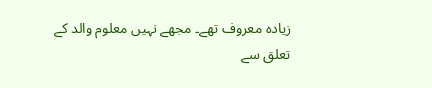زیادہ معروف تھے۔ مجھے نہیں معلوم والد کے تعلق سے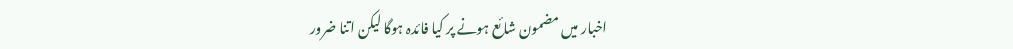اخبار میں مضمون شائع ہونے پر کیا فائدہ ہوگا لیکن اتنا ضرور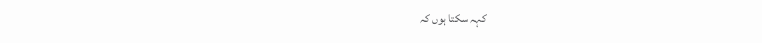کہہ سکتا ہوں کہ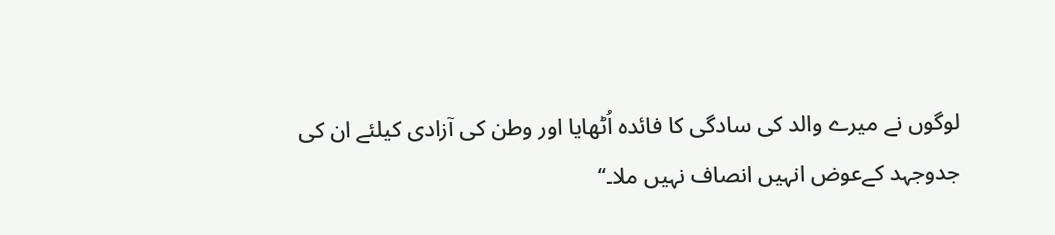لوگوں نے میرے والد کی سادگی کا فائدہ اُٹھایا اور وطن کی آزادی کیلئے ان کی جدوجہد کےعوض انہیں انصاف نہیں ملا۔‘‘